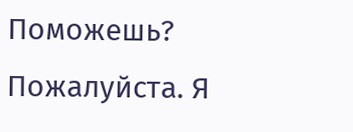Поможешь? Пожалуйста. Я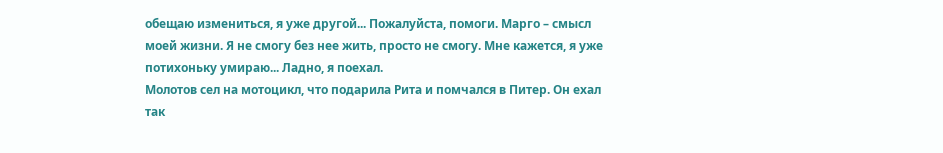обещаю измениться, я уже другой... Пожалуйста, помоги. Марго – смысл моей жизни. Я не смогу без нее жить, просто не смогу. Мне кажется, я уже потихоньку умираю... Ладно, я поехал.
Молотов сел на мотоцикл, что подарила Рита и помчался в Питер. Он ехал так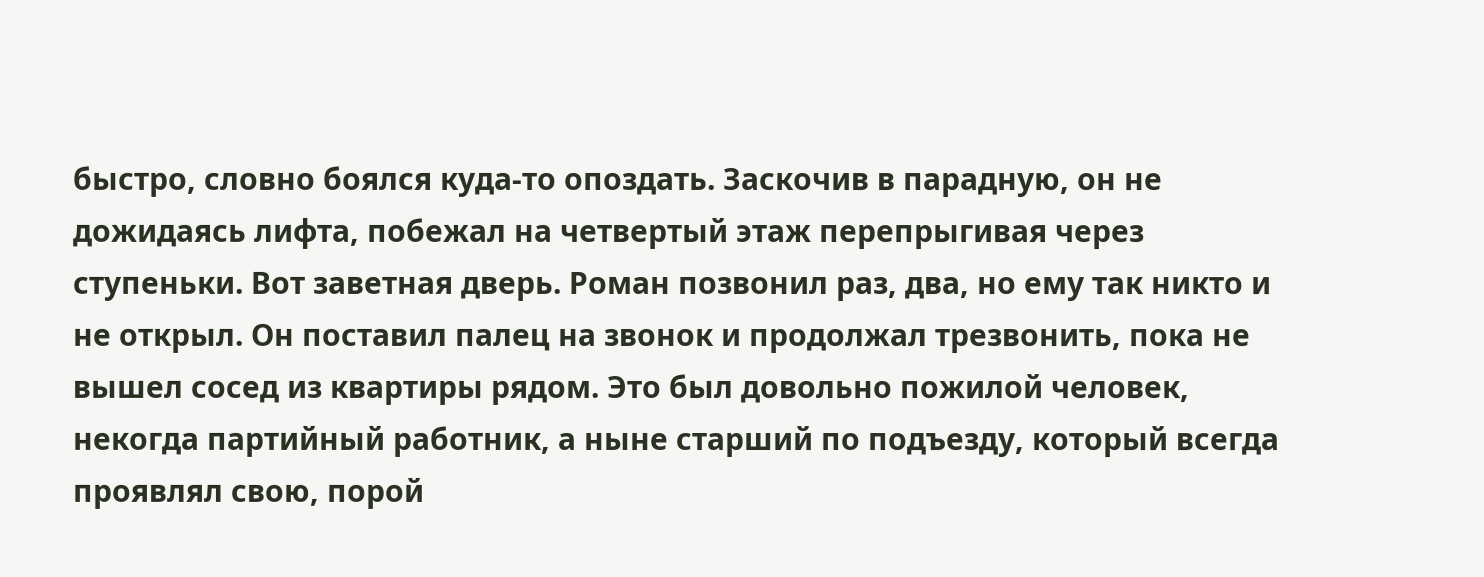быстро, словно боялся куда-то опоздать. Заскочив в парадную, он не дожидаясь лифта, побежал на четвертый этаж перепрыгивая через ступеньки. Вот заветная дверь. Роман позвонил раз, два, но ему так никто и не открыл. Он поставил палец на звонок и продолжал трезвонить, пока не вышел сосед из квартиры рядом. Это был довольно пожилой человек, некогда партийный работник, а ныне старший по подъезду, который всегда проявлял свою, порой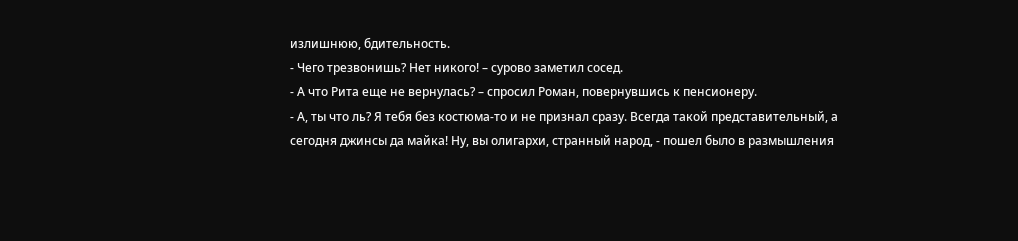излишнюю, бдительность.
- Чего трезвонишь? Нет никого! – сурово заметил сосед.
- А что Рита еще не вернулась? – спросил Роман, повернувшись к пенсионеру.
- А, ты что ль? Я тебя без костюма-то и не признал сразу. Всегда такой представительный, а сегодня джинсы да майка! Ну, вы олигархи, странный народ, - пошел было в размышления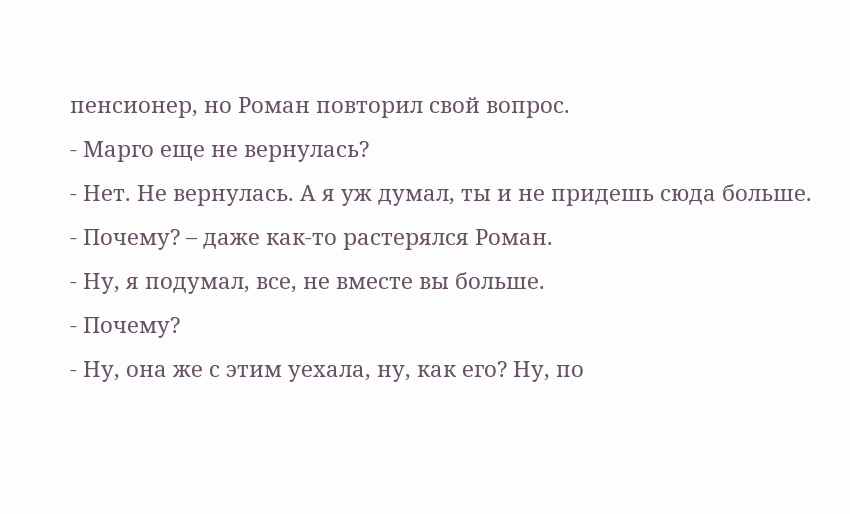пенсионер, но Роман повторил свой вопрос.
- Марго еще не вернулась?
- Нет. Не вернулась. А я уж думал, ты и не придешь сюда больше.
- Почему? – даже как-то растерялся Роман.
- Ну, я подумал, все, не вместе вы больше.
- Почему?
- Ну, она же с этим уехала, ну, как его? Ну, по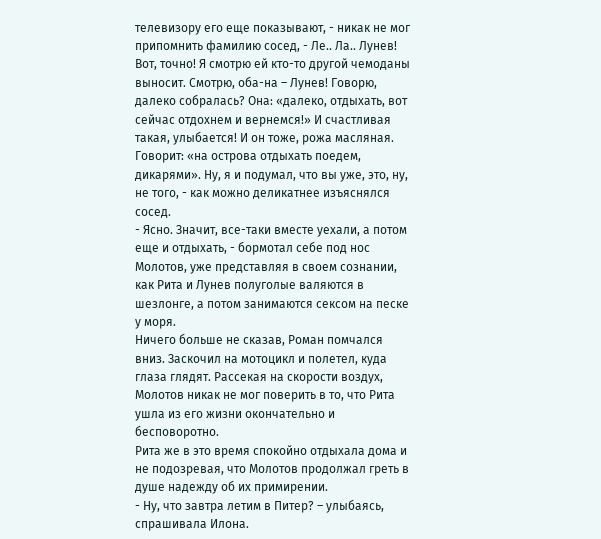телевизору его еще показывают, - никак не мог припомнить фамилию сосед, - Ле.. Ла.. Лунев! Вот, точно! Я смотрю ей кто-то другой чемоданы выносит. Смотрю, оба-на – Лунев! Говорю, далеко собралась? Она: «далеко, отдыхать, вот сейчас отдохнем и вернемся!» И счастливая такая, улыбается! И он тоже, рожа масляная. Говорит: «на острова отдыхать поедем, дикарями». Ну, я и подумал, что вы уже, это, ну, не того, - как можно деликатнее изъяснялся сосед.
- Ясно. Значит, все-таки вместе уехали, а потом еще и отдыхать, - бормотал себе под нос Молотов, уже представляя в своем сознании, как Рита и Лунев полуголые валяются в шезлонге, а потом занимаются сексом на песке у моря.
Ничего больше не сказав, Роман помчался вниз. Заскочил на мотоцикл и полетел, куда глаза глядят. Рассекая на скорости воздух, Молотов никак не мог поверить в то, что Рита ушла из его жизни окончательно и бесповоротно.
Рита же в это время спокойно отдыхала дома и не подозревая, что Молотов продолжал греть в душе надежду об их примирении.
- Ну, что завтра летим в Питер? – улыбаясь, спрашивала Илона.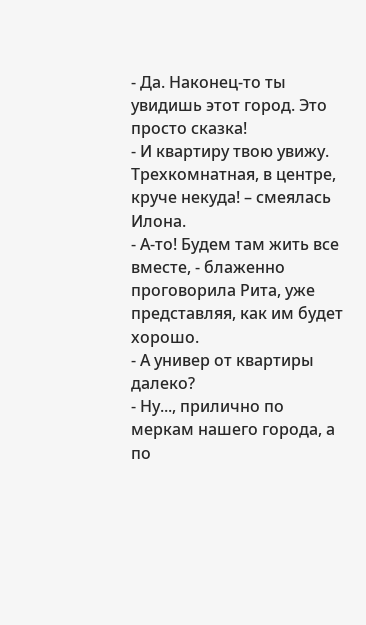- Да. Наконец-то ты увидишь этот город. Это просто сказка!
- И квартиру твою увижу. Трехкомнатная, в центре, круче некуда! – смеялась Илона.
- А-то! Будем там жить все вместе, - блаженно проговорила Рита, уже представляя, как им будет хорошо.
- А универ от квартиры далеко?
- Ну..., прилично по меркам нашего города, а по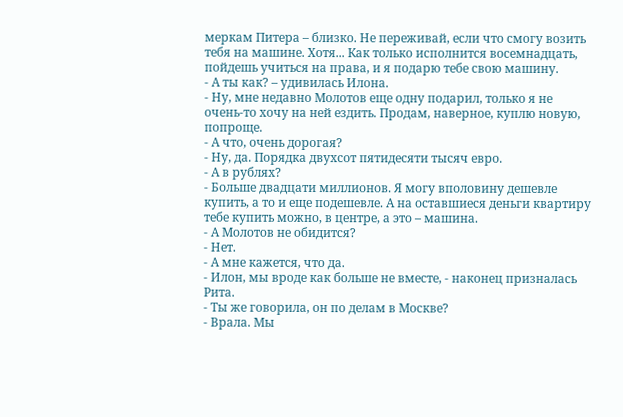меркам Питера – близко. Не переживай, если что смогу возить тебя на машине. Хотя... Как только исполнится восемнадцать, пойдешь учиться на права, и я подарю тебе свою машину.
- А ты как? – удивилась Илона.
- Ну, мне недавно Молотов еще одну подарил, только я не очень-то хочу на ней ездить. Продам, наверное, куплю новую, попроще.
- А что, очень дорогая?
- Ну, да. Порядка двухсот пятидесяти тысяч евро.
- А в рублях?
- Больше двадцати миллионов. Я могу вполовину дешевле купить, а то и еще подешевле. А на оставшиеся деньги квартиру тебе купить можно, в центре, а это – машина.
- А Молотов не обидится?
- Нет.
- А мне кажется, что да.
- Илон, мы вроде как больше не вместе, - наконец призналась Рита.
- Ты же говорила, он по делам в Москве?
- Врала. Мы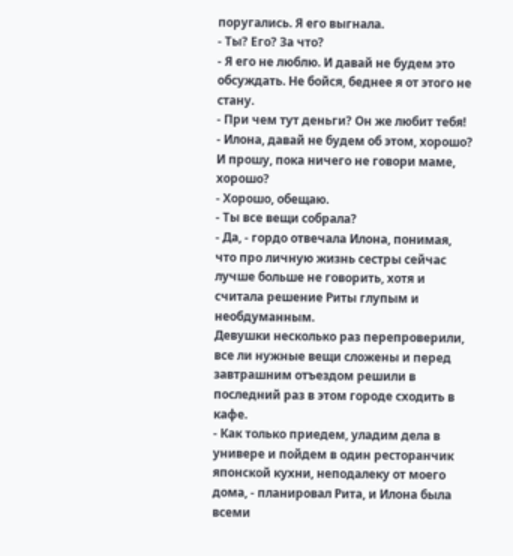поругались. Я его выгнала.
- Ты? Его? За что?
- Я его не люблю. И давай не будем это обсуждать. Не бойся, беднее я от этого не стану.
- При чем тут деньги? Он же любит тебя!
- Илона, давай не будем об этом, хорошо? И прошу, пока ничего не говори маме, хорошо?
- Хорошо, обещаю.
- Ты все вещи собрала?
- Да, - гордо отвечала Илона, понимая, что про личную жизнь сестры сейчас лучше больше не говорить, хотя и считала решение Риты глупым и необдуманным.
Девушки несколько раз перепроверили, все ли нужные вещи сложены и перед завтрашним отъездом решили в последний раз в этом городе сходить в кафе.
- Как только приедем, уладим дела в универе и пойдем в один ресторанчик японской кухни, неподалеку от моего дома, - планировал Рита, и Илона была всеми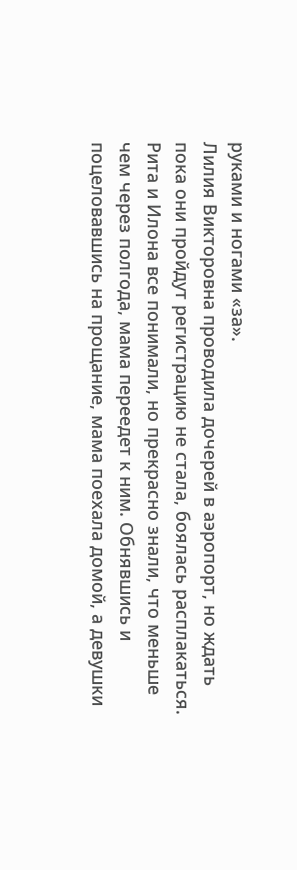руками и ногами «за».
Лилия Викторовна проводила дочерей в аэропорт, но ждать пока они пройдут регистрацию не стала, боялась расплакаться. Рита и Илона все понимали, но прекрасно знали, что меньше чем через полгода, мама переедет к ним. Обнявшись и поцеловавшись на прощание, мама поехала домой, а девушки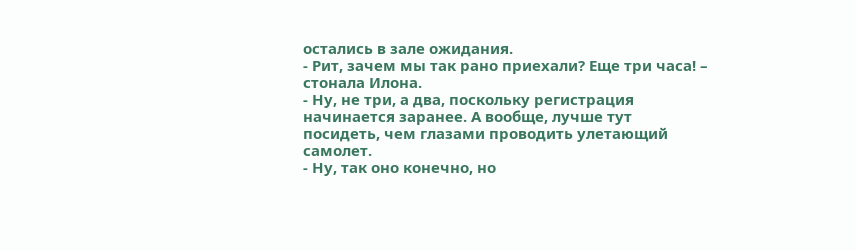остались в зале ожидания.
- Рит, зачем мы так рано приехали? Еще три часа! – стонала Илона.
- Ну, не три, а два, поскольку регистрация начинается заранее. А вообще, лучше тут посидеть, чем глазами проводить улетающий самолет.
- Ну, так оно конечно, но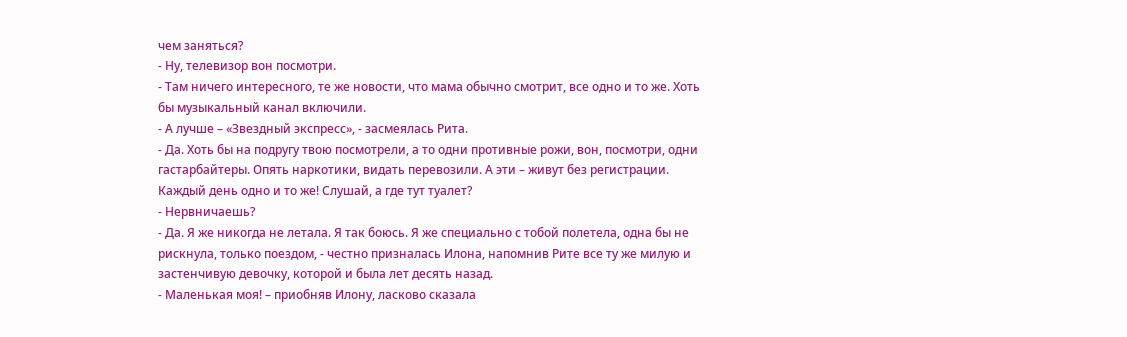чем заняться?
- Ну, телевизор вон посмотри.
- Там ничего интересного, те же новости, что мама обычно смотрит, все одно и то же. Хоть бы музыкальный канал включили.
- А лучше – «Звездный экспресс», - засмеялась Рита.
- Да. Хоть бы на подругу твою посмотрели, а то одни противные рожи, вон, посмотри, одни гастарбайтеры. Опять наркотики, видать перевозили. А эти – живут без регистрации. Каждый день одно и то же! Слушай, а где тут туалет?
- Нервничаешь?
- Да. Я же никогда не летала. Я так боюсь. Я же специально с тобой полетела, одна бы не рискнула, только поездом, - честно призналась Илона, напомнив Рите все ту же милую и застенчивую девочку, которой и была лет десять назад.
- Маленькая моя! – приобняв Илону, ласково сказала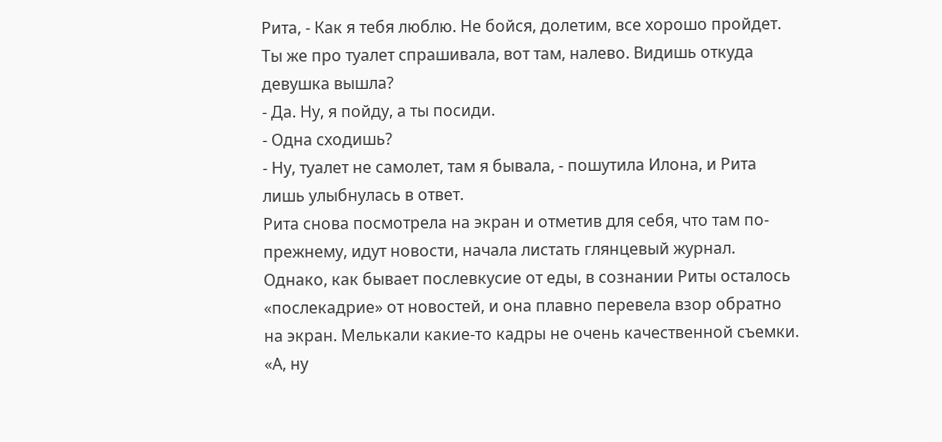Рита, - Как я тебя люблю. Не бойся, долетим, все хорошо пройдет. Ты же про туалет спрашивала, вот там, налево. Видишь откуда девушка вышла?
- Да. Ну, я пойду, а ты посиди.
- Одна сходишь?
- Ну, туалет не самолет, там я бывала, - пошутила Илона, и Рита лишь улыбнулась в ответ.
Рита снова посмотрела на экран и отметив для себя, что там по-прежнему, идут новости, начала листать глянцевый журнал. Однако, как бывает послевкусие от еды, в сознании Риты осталось «послекадрие» от новостей, и она плавно перевела взор обратно на экран. Мелькали какие-то кадры не очень качественной съемки.
«А, ну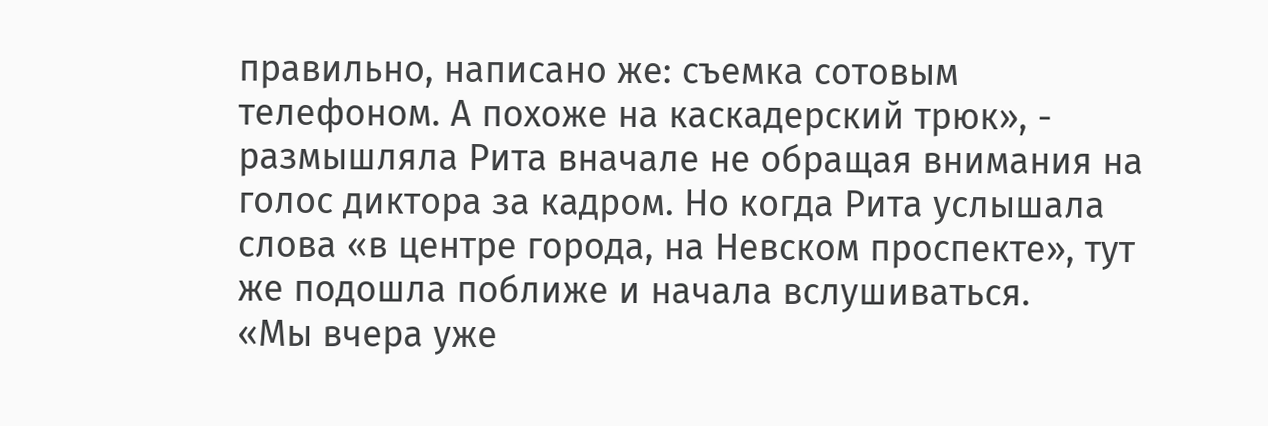правильно, написано же: съемка сотовым телефоном. А похоже на каскадерский трюк», - размышляла Рита вначале не обращая внимания на голос диктора за кадром. Но когда Рита услышала слова «в центре города, на Невском проспекте», тут же подошла поближе и начала вслушиваться.
«Мы вчера уже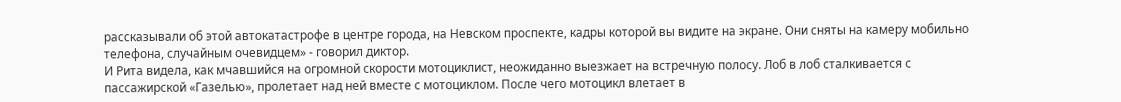рассказывали об этой автокатастрофе в центре города, на Невском проспекте, кадры которой вы видите на экране. Они сняты на камеру мобильно телефона, случайным очевидцем» - говорил диктор.
И Рита видела, как мчавшийся на огромной скорости мотоциклист, неожиданно выезжает на встречную полосу. Лоб в лоб сталкивается с пассажирской «Газелью», пролетает над ней вместе с мотоциклом. После чего мотоцикл влетает в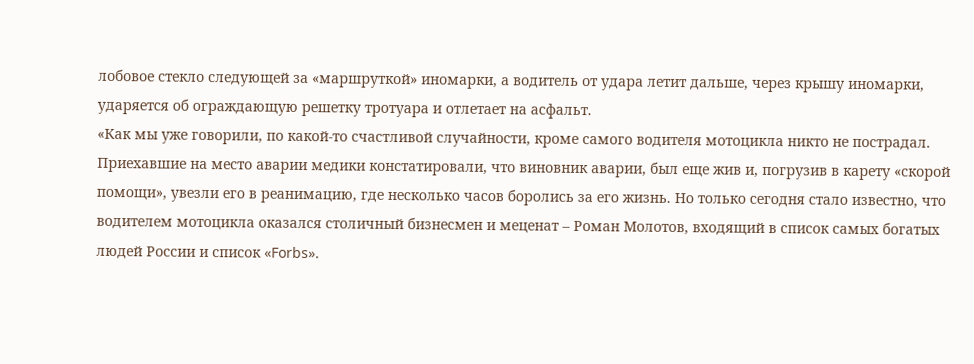лобовое стекло следующей за «маршруткой» иномарки, а водитель от удара летит дальше, через крышу иномарки, ударяется об ограждающую решетку тротуара и отлетает на асфальт.
«Как мы уже говорили, по какой-то счастливой случайности, кроме самого водителя мотоцикла никто не пострадал. Приехавшие на место аварии медики констатировали, что виновник аварии, был еще жив и, погрузив в карету «скорой помощи», увезли его в реанимацию, где несколько часов боролись за его жизнь. Но только сегодня стало известно, что водителем мотоцикла оказался столичный бизнесмен и меценат – Роман Молотов, входящий в список самых богатых людей России и список «Forbs».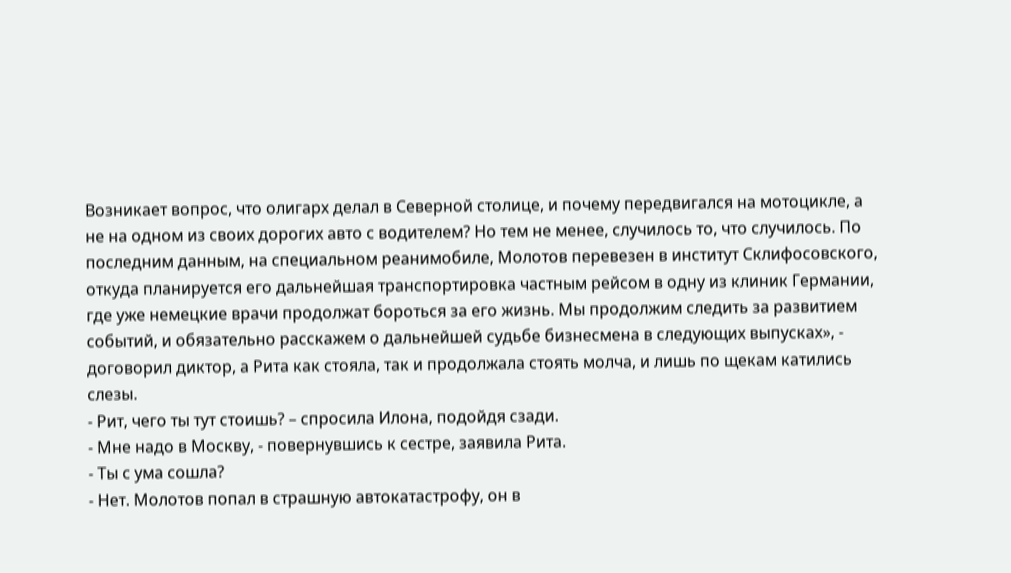Возникает вопрос, что олигарх делал в Северной столице, и почему передвигался на мотоцикле, а не на одном из своих дорогих авто с водителем? Но тем не менее, случилось то, что случилось. По последним данным, на специальном реанимобиле, Молотов перевезен в институт Склифосовского, откуда планируется его дальнейшая транспортировка частным рейсом в одну из клиник Германии, где уже немецкие врачи продолжат бороться за его жизнь. Мы продолжим следить за развитием событий, и обязательно расскажем о дальнейшей судьбе бизнесмена в следующих выпусках», - договорил диктор, а Рита как стояла, так и продолжала стоять молча, и лишь по щекам катились слезы.
- Рит, чего ты тут стоишь? – спросила Илона, подойдя сзади.
- Мне надо в Москву, - повернувшись к сестре, заявила Рита.
- Ты с ума сошла?
- Нет. Молотов попал в страшную автокатастрофу, он в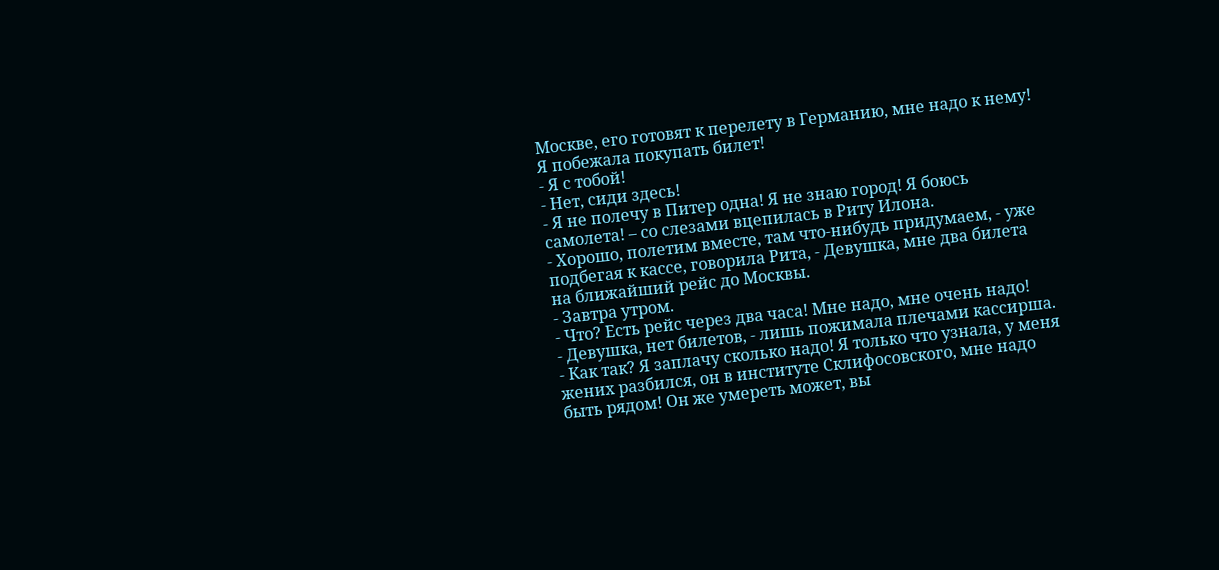Москве, его готовят к перелету в Германию, мне надо к нему! Я побежала покупать билет!
- Я с тобой!
- Нет, сиди здесь!
- Я не полечу в Питер одна! Я не знаю город! Я боюсь самолета! – со слезами вцепилась в Риту Илона.
- Хорошо, полетим вместе, там что-нибудь придумаем, - уже подбегая к кассе, говорила Рита, - Девушка, мне два билета на ближайший рейс до Москвы.
- Завтра утром.
- Что? Есть рейс через два часа! Мне надо, мне очень надо!
- Девушка, нет билетов, - лишь пожимала плечами кассирша.
- Как так? Я заплачу сколько надо! Я только что узнала, у меня жених разбился, он в институте Склифосовского, мне надо быть рядом! Он же умереть может, вы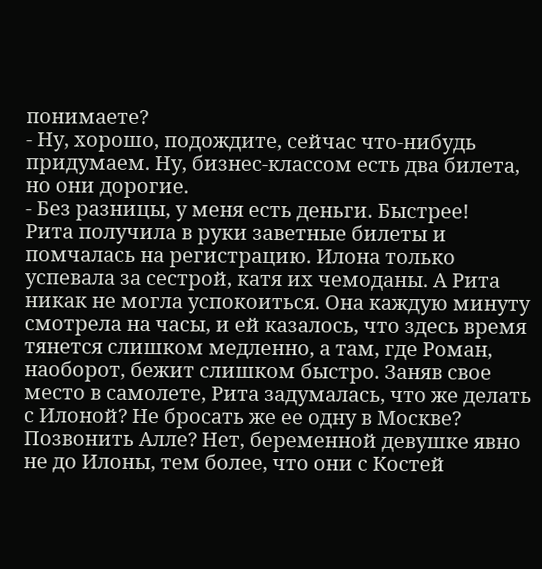понимаете?
- Ну, хорошо, подождите, сейчас что-нибудь придумаем. Ну, бизнес-классом есть два билета, но они дорогие.
- Без разницы, у меня есть деньги. Быстрее!
Рита получила в руки заветные билеты и помчалась на регистрацию. Илона только успевала за сестрой, катя их чемоданы. А Рита никак не могла успокоиться. Она каждую минуту смотрела на часы, и ей казалось, что здесь время тянется слишком медленно, а там, где Роман, наоборот, бежит слишком быстро. Заняв свое место в самолете, Рита задумалась, что же делать с Илоной? Не бросать же ее одну в Москве? Позвонить Алле? Нет, беременной девушке явно не до Илоны, тем более, что они с Костей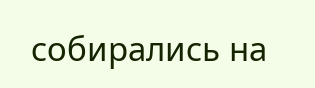собирались на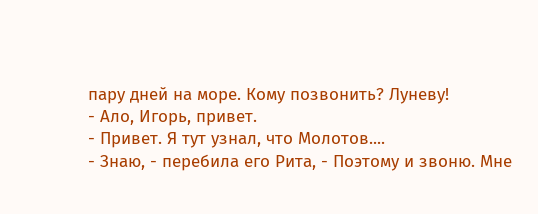пару дней на море. Кому позвонить? Луневу!
- Ало, Игорь, привет.
- Привет. Я тут узнал, что Молотов....
- Знаю, - перебила его Рита, - Поэтому и звоню. Мне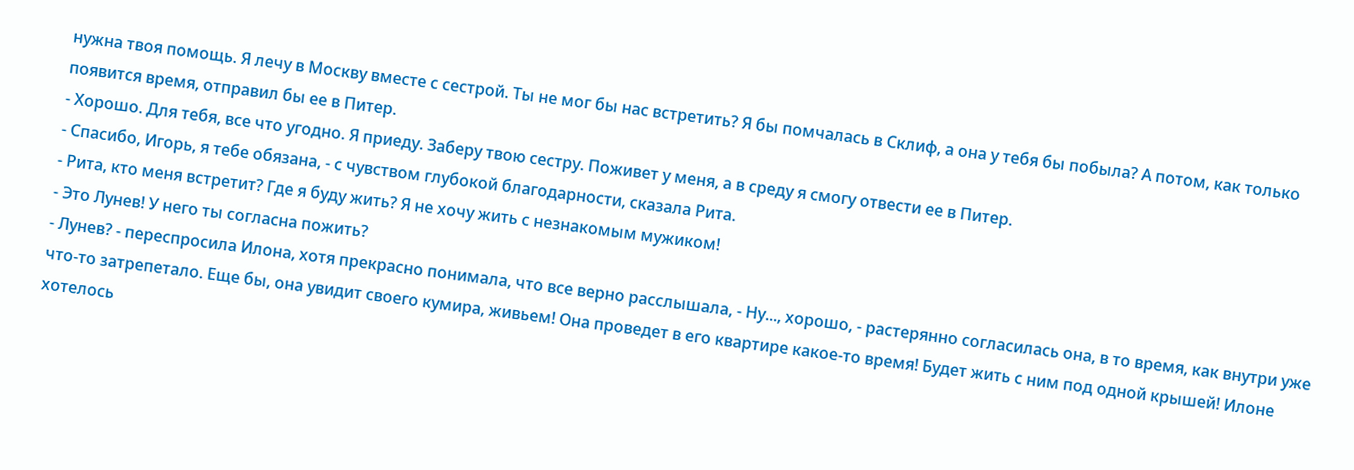нужна твоя помощь. Я лечу в Москву вместе с сестрой. Ты не мог бы нас встретить? Я бы помчалась в Склиф, а она у тебя бы побыла? А потом, как только появится время, отправил бы ее в Питер.
- Хорошо. Для тебя, все что угодно. Я приеду. Заберу твою сестру. Поживет у меня, а в среду я смогу отвести ее в Питер.
- Спасибо, Игорь, я тебе обязана, - с чувством глубокой благодарности, сказала Рита.
- Рита, кто меня встретит? Где я буду жить? Я не хочу жить с незнакомым мужиком!
- Это Лунев! У него ты согласна пожить?
- Лунев? - переспросила Илона, хотя прекрасно понимала, что все верно расслышала, - Ну..., хорошо, - растерянно согласилась она, в то время, как внутри уже что-то затрепетало. Еще бы, она увидит своего кумира, живьем! Она проведет в его квартире какое-то время! Будет жить с ним под одной крышей! Илоне хотелось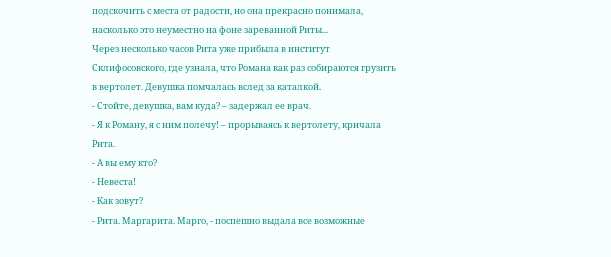подскочить с места от радости, но она прекрасно понимала, насколько это неуместно на фоне зареванной Риты...
Через несколько часов Рита уже прибыла в институт Склифосовского, где узнала, что Романа как раз собираются грузить в вертолет. Девушка помчалась вслед за каталкой.
- Стойте, девушка, вам куда? – задержал ее врач.
- Я к Роману, я с ним полечу! – прорываясь к вертолету, кричала Рита.
- А вы ему кто?
- Невеста!
- Как зовут?
- Рита. Маргарита. Марго, - поспешно выдала все возможные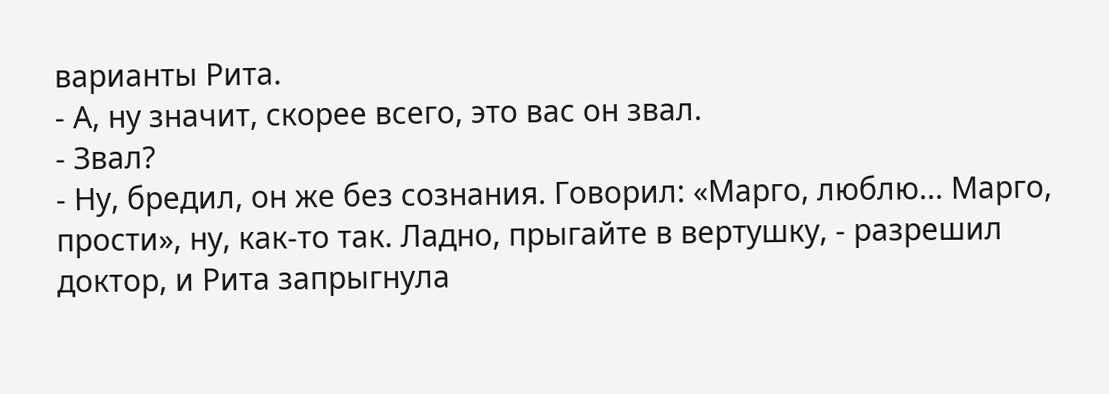варианты Рита.
- А, ну значит, скорее всего, это вас он звал.
- Звал?
- Ну, бредил, он же без сознания. Говорил: «Марго, люблю... Марго, прости», ну, как-то так. Ладно, прыгайте в вертушку, - разрешил доктор, и Рита запрыгнула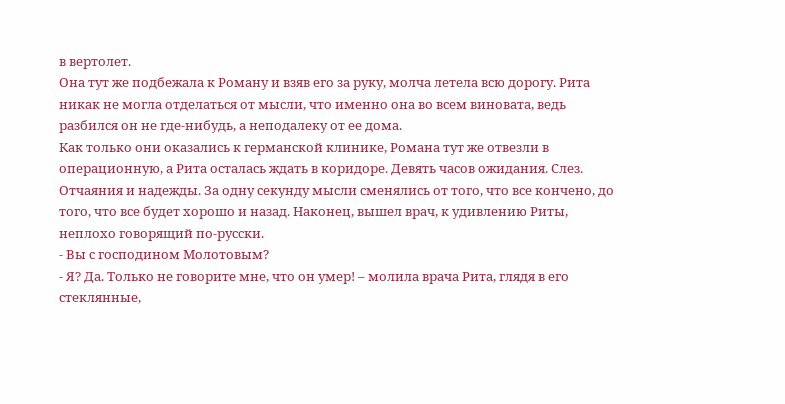в вертолет.
Она тут же подбежала к Роману и взяв его за руку, молча летела всю дорогу. Рита никак не могла отделаться от мысли, что именно она во всем виновата, ведь разбился он не где-нибудь, а неподалеку от ее дома.
Как только они оказались к германской клинике, Романа тут же отвезли в операционную, а Рита осталась ждать в коридоре. Девять часов ожидания. Слез. Отчаяния и надежды. За одну секунду мысли сменялись от того, что все кончено, до того, что все будет хорошо и назад. Наконец, вышел врач, к удивлению Риты, неплохо говорящий по-русски.
- Вы с господином Молотовым?
- Я? Да. Только не говорите мне, что он умер! – молила врача Рита, глядя в его стеклянные,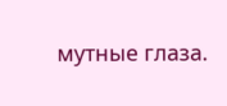мутные глаза.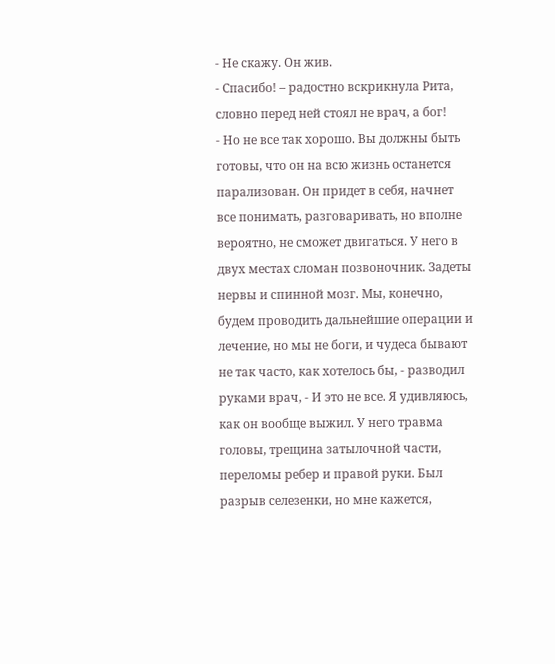- Не скажу. Он жив.
- Спасибо! – радостно вскрикнула Рита, словно перед ней стоял не врач, а бог!
- Но не все так хорошо. Вы должны быть готовы, что он на всю жизнь останется парализован. Он придет в себя, начнет все понимать, разговаривать, но вполне вероятно, не сможет двигаться. У него в двух местах сломан позвоночник. Задеты нервы и спинной мозг. Мы, конечно, будем проводить дальнейшие операции и лечение, но мы не боги, и чудеса бывают не так часто, как хотелось бы, - разводил руками врач, - И это не все. Я удивляюсь, как он вообще выжил. У него травма головы, трещина затылочной части, переломы ребер и правой руки. Был разрыв селезенки, но мне кажется,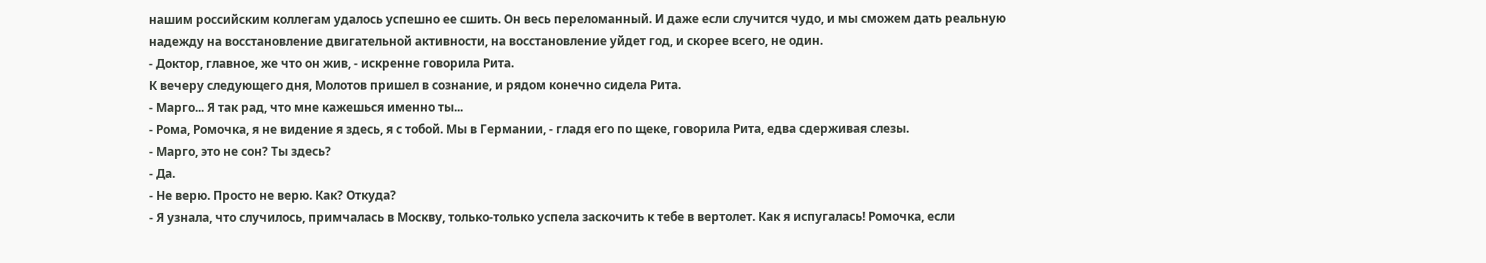нашим российским коллегам удалось успешно ее сшить. Он весь переломанный. И даже если случится чудо, и мы сможем дать реальную надежду на восстановление двигательной активности, на восстановление уйдет год, и скорее всего, не один.
- Доктор, главное, же что он жив, - искренне говорила Рита.
К вечеру следующего дня, Молотов пришел в сознание, и рядом конечно сидела Рита.
- Марго... Я так рад, что мне кажешься именно ты...
- Рома, Ромочка, я не видение я здесь, я с тобой. Мы в Германии, - гладя его по щеке, говорила Рита, едва сдерживая слезы.
- Марго, это не сон? Ты здесь?
- Да.
- Не верю. Просто не верю. Как? Откуда?
- Я узнала, что случилось, примчалась в Москву, только-только успела заскочить к тебе в вертолет. Как я испугалась! Ромочка, если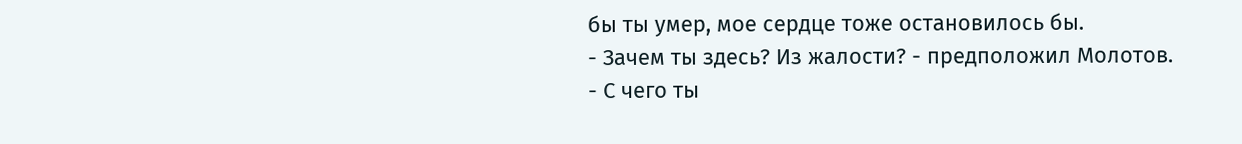бы ты умер, мое сердце тоже остановилось бы.
- Зачем ты здесь? Из жалости? - предположил Молотов.
- С чего ты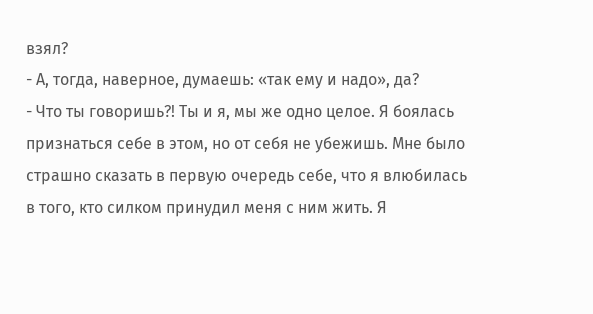взял?
- А, тогда, наверное, думаешь: «так ему и надо», да?
- Что ты говоришь?! Ты и я, мы же одно целое. Я боялась признаться себе в этом, но от себя не убежишь. Мне было страшно сказать в первую очередь себе, что я влюбилась в того, кто силком принудил меня с ним жить. Я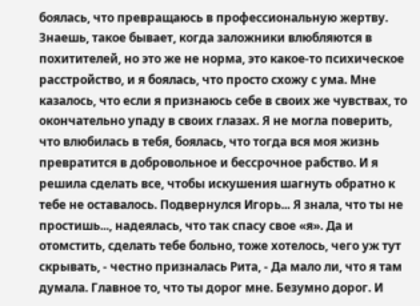боялась, что превращаюсь в профессиональную жертву. Знаешь, такое бывает, когда заложники влюбляются в похитителей, но это же не норма, это какое-то психическое расстройство, и я боялась, что просто схожу с ума. Мне казалось, что если я признаюсь себе в своих же чувствах, то окончательно упаду в своих глазах. Я не могла поверить, что влюбилась в тебя, боялась, что тогда вся моя жизнь превратится в добровольное и бессрочное рабство. И я решила сделать все, чтобы искушения шагнуть обратно к тебе не оставалось. Подвернулся Игорь... Я знала, что ты не простишь..., надеялась, что так спасу свое «я». Да и отомстить, сделать тебе больно, тоже хотелось, чего уж тут скрывать, - честно призналась Рита, - Да мало ли, что я там думала. Главное то, что ты дорог мне. Безумно дорог. И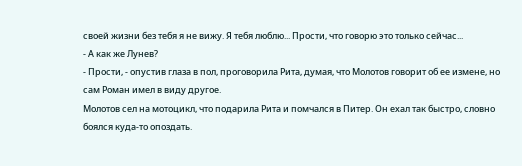своей жизни без тебя я не вижу. Я тебя люблю... Прости, что говорю это только сейчас...
- А как же Лунев?
- Прости, - опустив глаза в пол, проговорила Рита, думая, что Молотов говорит об ее измене, но сам Роман имел в виду другое.
Молотов сел на мотоцикл, что подарила Рита и помчался в Питер. Он ехал так быстро, словно боялся куда-то опоздать.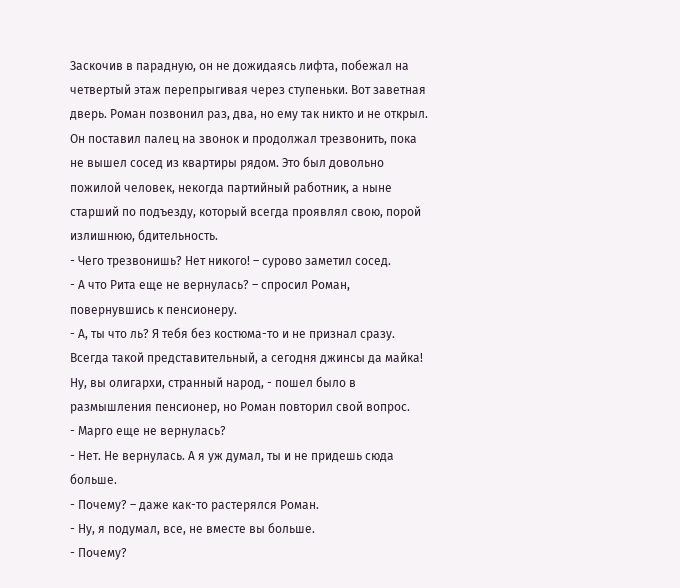Заскочив в парадную, он не дожидаясь лифта, побежал на четвертый этаж перепрыгивая через ступеньки. Вот заветная дверь. Роман позвонил раз, два, но ему так никто и не открыл. Он поставил палец на звонок и продолжал трезвонить, пока не вышел сосед из квартиры рядом. Это был довольно пожилой человек, некогда партийный работник, а ныне старший по подъезду, который всегда проявлял свою, порой излишнюю, бдительность.
- Чего трезвонишь? Нет никого! – сурово заметил сосед.
- А что Рита еще не вернулась? – спросил Роман, повернувшись к пенсионеру.
- А, ты что ль? Я тебя без костюма-то и не признал сразу. Всегда такой представительный, а сегодня джинсы да майка! Ну, вы олигархи, странный народ, - пошел было в размышления пенсионер, но Роман повторил свой вопрос.
- Марго еще не вернулась?
- Нет. Не вернулась. А я уж думал, ты и не придешь сюда больше.
- Почему? – даже как-то растерялся Роман.
- Ну, я подумал, все, не вместе вы больше.
- Почему?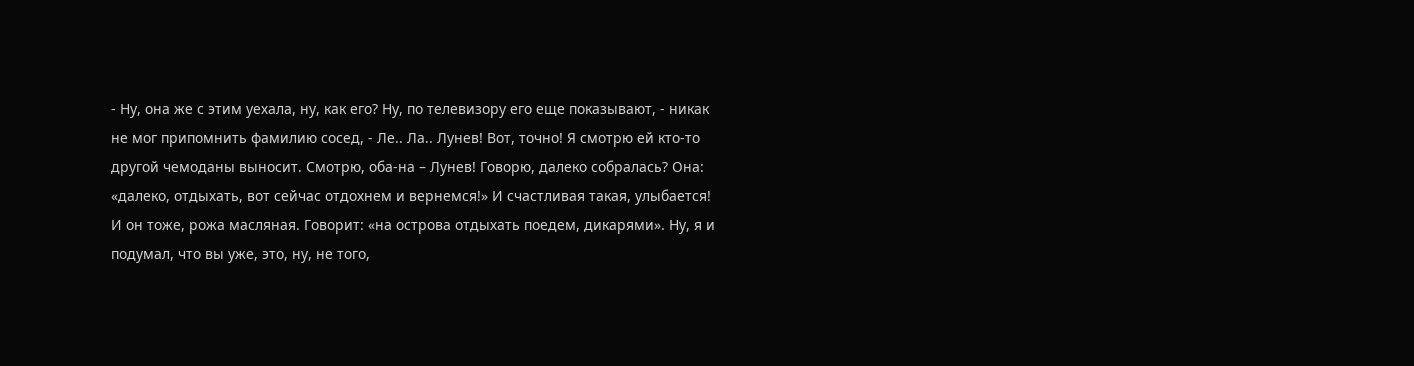- Ну, она же с этим уехала, ну, как его? Ну, по телевизору его еще показывают, - никак не мог припомнить фамилию сосед, - Ле.. Ла.. Лунев! Вот, точно! Я смотрю ей кто-то другой чемоданы выносит. Смотрю, оба-на – Лунев! Говорю, далеко собралась? Она: «далеко, отдыхать, вот сейчас отдохнем и вернемся!» И счастливая такая, улыбается! И он тоже, рожа масляная. Говорит: «на острова отдыхать поедем, дикарями». Ну, я и подумал, что вы уже, это, ну, не того,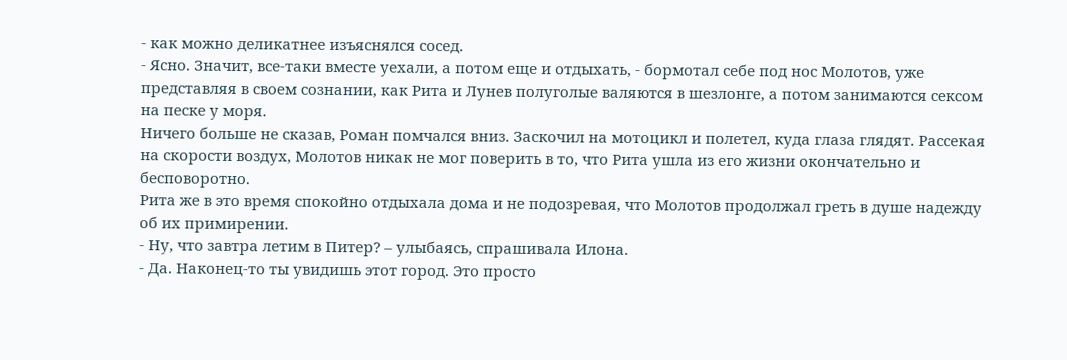- как можно деликатнее изъяснялся сосед.
- Ясно. Значит, все-таки вместе уехали, а потом еще и отдыхать, - бормотал себе под нос Молотов, уже представляя в своем сознании, как Рита и Лунев полуголые валяются в шезлонге, а потом занимаются сексом на песке у моря.
Ничего больше не сказав, Роман помчался вниз. Заскочил на мотоцикл и полетел, куда глаза глядят. Рассекая на скорости воздух, Молотов никак не мог поверить в то, что Рита ушла из его жизни окончательно и бесповоротно.
Рита же в это время спокойно отдыхала дома и не подозревая, что Молотов продолжал греть в душе надежду об их примирении.
- Ну, что завтра летим в Питер? – улыбаясь, спрашивала Илона.
- Да. Наконец-то ты увидишь этот город. Это просто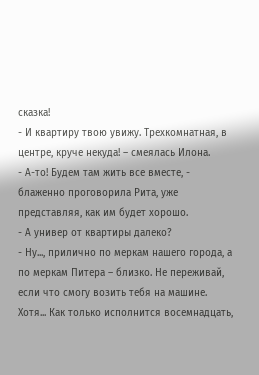сказка!
- И квартиру твою увижу. Трехкомнатная, в центре, круче некуда! – смеялась Илона.
- А-то! Будем там жить все вместе, - блаженно проговорила Рита, уже представляя, как им будет хорошо.
- А универ от квартиры далеко?
- Ну..., прилично по меркам нашего города, а по меркам Питера – близко. Не переживай, если что смогу возить тебя на машине. Хотя... Как только исполнится восемнадцать,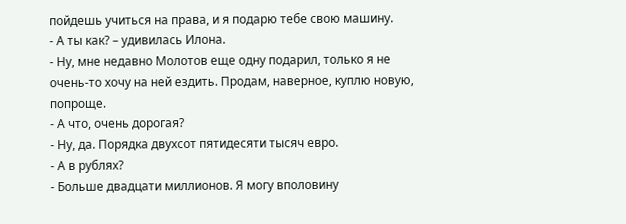пойдешь учиться на права, и я подарю тебе свою машину.
- А ты как? – удивилась Илона.
- Ну, мне недавно Молотов еще одну подарил, только я не очень-то хочу на ней ездить. Продам, наверное, куплю новую, попроще.
- А что, очень дорогая?
- Ну, да. Порядка двухсот пятидесяти тысяч евро.
- А в рублях?
- Больше двадцати миллионов. Я могу вполовину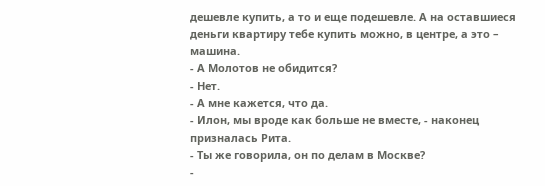дешевле купить, а то и еще подешевле. А на оставшиеся деньги квартиру тебе купить можно, в центре, а это – машина.
- А Молотов не обидится?
- Нет.
- А мне кажется, что да.
- Илон, мы вроде как больше не вместе, - наконец призналась Рита.
- Ты же говорила, он по делам в Москве?
-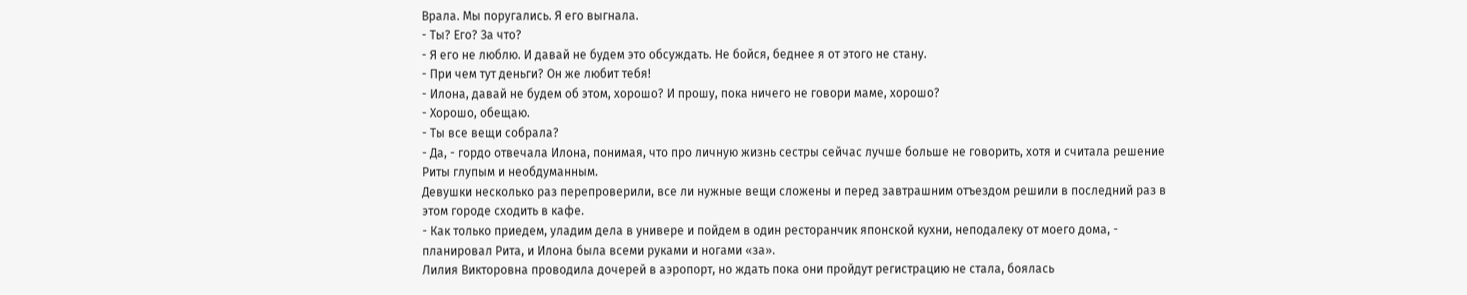Врала. Мы поругались. Я его выгнала.
- Ты? Его? За что?
- Я его не люблю. И давай не будем это обсуждать. Не бойся, беднее я от этого не стану.
- При чем тут деньги? Он же любит тебя!
- Илона, давай не будем об этом, хорошо? И прошу, пока ничего не говори маме, хорошо?
- Хорошо, обещаю.
- Ты все вещи собрала?
- Да, - гордо отвечала Илона, понимая, что про личную жизнь сестры сейчас лучше больше не говорить, хотя и считала решение Риты глупым и необдуманным.
Девушки несколько раз перепроверили, все ли нужные вещи сложены и перед завтрашним отъездом решили в последний раз в этом городе сходить в кафе.
- Как только приедем, уладим дела в универе и пойдем в один ресторанчик японской кухни, неподалеку от моего дома, - планировал Рита, и Илона была всеми руками и ногами «за».
Лилия Викторовна проводила дочерей в аэропорт, но ждать пока они пройдут регистрацию не стала, боялась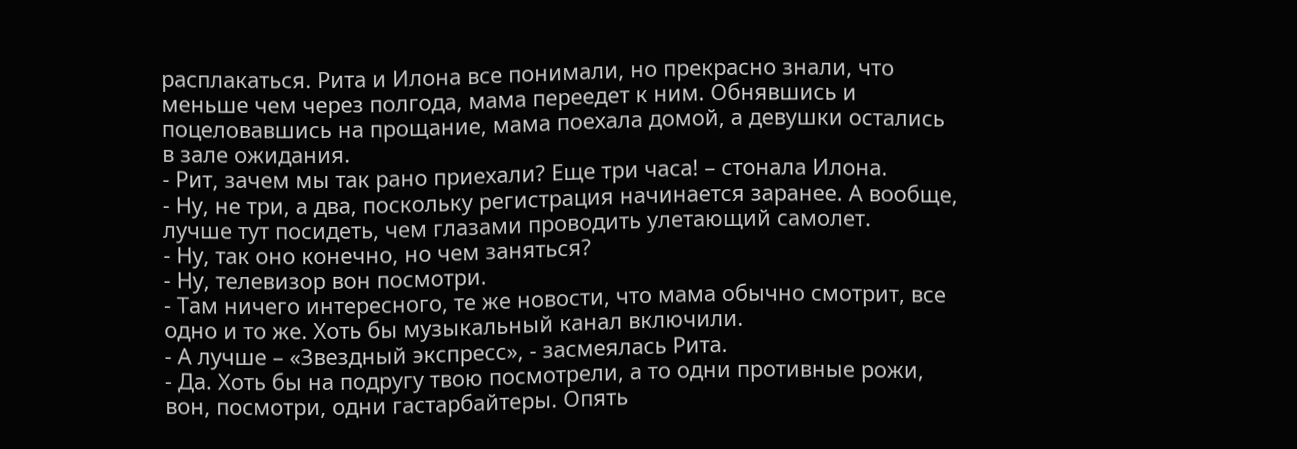расплакаться. Рита и Илона все понимали, но прекрасно знали, что меньше чем через полгода, мама переедет к ним. Обнявшись и поцеловавшись на прощание, мама поехала домой, а девушки остались в зале ожидания.
- Рит, зачем мы так рано приехали? Еще три часа! – стонала Илона.
- Ну, не три, а два, поскольку регистрация начинается заранее. А вообще, лучше тут посидеть, чем глазами проводить улетающий самолет.
- Ну, так оно конечно, но чем заняться?
- Ну, телевизор вон посмотри.
- Там ничего интересного, те же новости, что мама обычно смотрит, все одно и то же. Хоть бы музыкальный канал включили.
- А лучше – «Звездный экспресс», - засмеялась Рита.
- Да. Хоть бы на подругу твою посмотрели, а то одни противные рожи, вон, посмотри, одни гастарбайтеры. Опять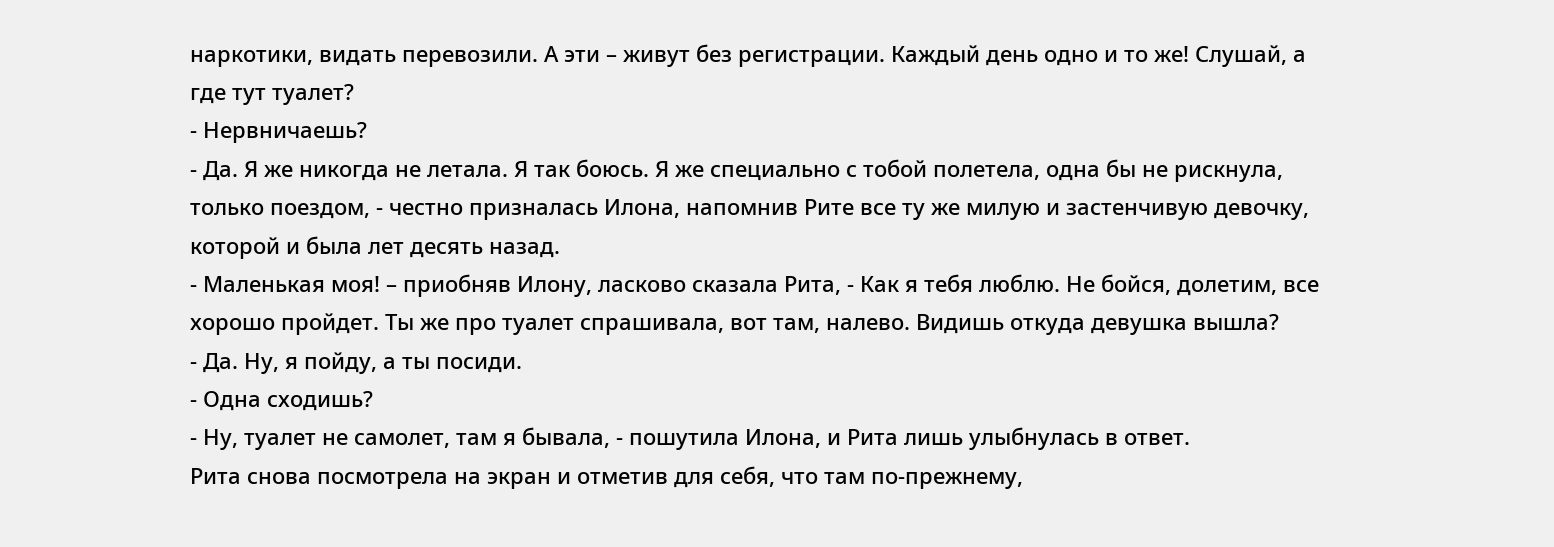наркотики, видать перевозили. А эти – живут без регистрации. Каждый день одно и то же! Слушай, а где тут туалет?
- Нервничаешь?
- Да. Я же никогда не летала. Я так боюсь. Я же специально с тобой полетела, одна бы не рискнула, только поездом, - честно призналась Илона, напомнив Рите все ту же милую и застенчивую девочку, которой и была лет десять назад.
- Маленькая моя! – приобняв Илону, ласково сказала Рита, - Как я тебя люблю. Не бойся, долетим, все хорошо пройдет. Ты же про туалет спрашивала, вот там, налево. Видишь откуда девушка вышла?
- Да. Ну, я пойду, а ты посиди.
- Одна сходишь?
- Ну, туалет не самолет, там я бывала, - пошутила Илона, и Рита лишь улыбнулась в ответ.
Рита снова посмотрела на экран и отметив для себя, что там по-прежнему,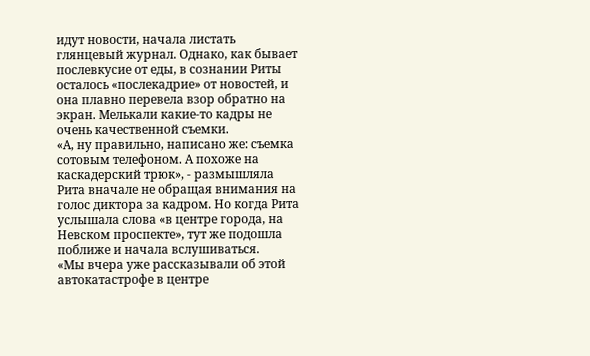идут новости, начала листать глянцевый журнал. Однако, как бывает послевкусие от еды, в сознании Риты осталось «послекадрие» от новостей, и она плавно перевела взор обратно на экран. Мелькали какие-то кадры не очень качественной съемки.
«А, ну правильно, написано же: съемка сотовым телефоном. А похоже на каскадерский трюк», - размышляла Рита вначале не обращая внимания на голос диктора за кадром. Но когда Рита услышала слова «в центре города, на Невском проспекте», тут же подошла поближе и начала вслушиваться.
«Мы вчера уже рассказывали об этой автокатастрофе в центре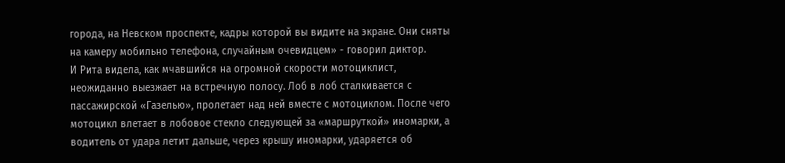города, на Невском проспекте, кадры которой вы видите на экране. Они сняты на камеру мобильно телефона, случайным очевидцем» - говорил диктор.
И Рита видела, как мчавшийся на огромной скорости мотоциклист, неожиданно выезжает на встречную полосу. Лоб в лоб сталкивается с пассажирской «Газелью», пролетает над ней вместе с мотоциклом. После чего мотоцикл влетает в лобовое стекло следующей за «маршруткой» иномарки, а водитель от удара летит дальше, через крышу иномарки, ударяется об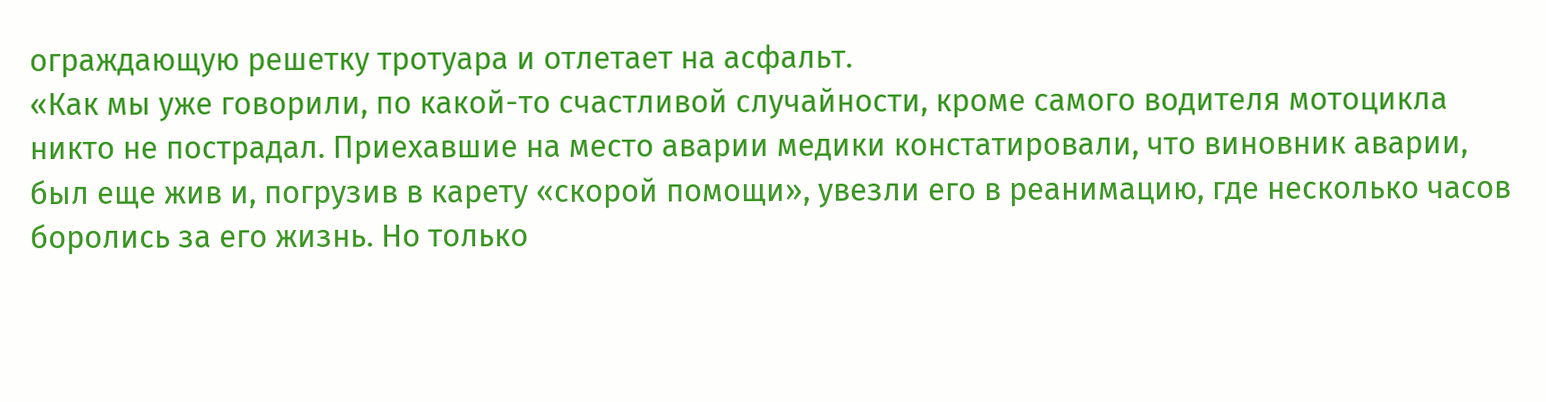ограждающую решетку тротуара и отлетает на асфальт.
«Как мы уже говорили, по какой-то счастливой случайности, кроме самого водителя мотоцикла никто не пострадал. Приехавшие на место аварии медики констатировали, что виновник аварии, был еще жив и, погрузив в карету «скорой помощи», увезли его в реанимацию, где несколько часов боролись за его жизнь. Но только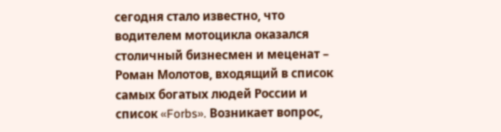сегодня стало известно, что водителем мотоцикла оказался столичный бизнесмен и меценат – Роман Молотов, входящий в список самых богатых людей России и список «Forbs». Возникает вопрос,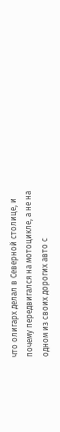что олигарх делал в Северной столице, и почему передвигался на мотоцикле, а не на одном из своих дорогих авто с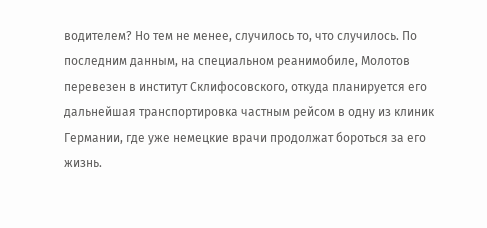водителем? Но тем не менее, случилось то, что случилось. По последним данным, на специальном реанимобиле, Молотов перевезен в институт Склифосовского, откуда планируется его дальнейшая транспортировка частным рейсом в одну из клиник Германии, где уже немецкие врачи продолжат бороться за его жизнь.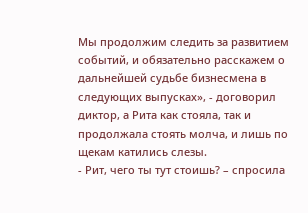Мы продолжим следить за развитием событий, и обязательно расскажем о дальнейшей судьбе бизнесмена в следующих выпусках», - договорил диктор, а Рита как стояла, так и продолжала стоять молча, и лишь по щекам катились слезы.
- Рит, чего ты тут стоишь? – спросила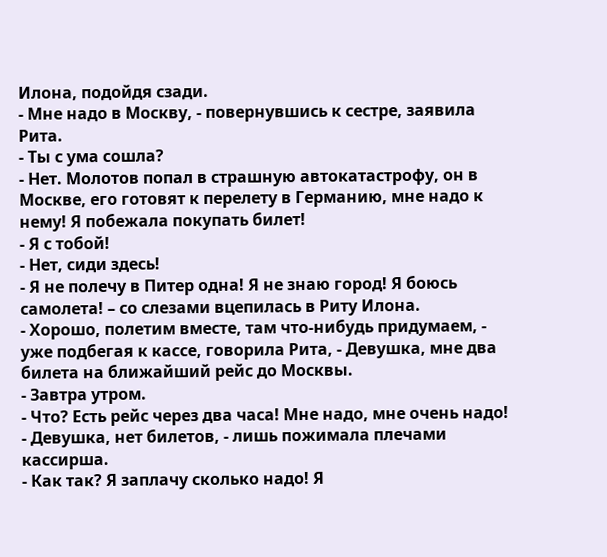Илона, подойдя сзади.
- Мне надо в Москву, - повернувшись к сестре, заявила Рита.
- Ты с ума сошла?
- Нет. Молотов попал в страшную автокатастрофу, он в Москве, его готовят к перелету в Германию, мне надо к нему! Я побежала покупать билет!
- Я с тобой!
- Нет, сиди здесь!
- Я не полечу в Питер одна! Я не знаю город! Я боюсь самолета! – со слезами вцепилась в Риту Илона.
- Хорошо, полетим вместе, там что-нибудь придумаем, - уже подбегая к кассе, говорила Рита, - Девушка, мне два билета на ближайший рейс до Москвы.
- Завтра утром.
- Что? Есть рейс через два часа! Мне надо, мне очень надо!
- Девушка, нет билетов, - лишь пожимала плечами кассирша.
- Как так? Я заплачу сколько надо! Я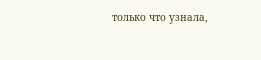только что узнала,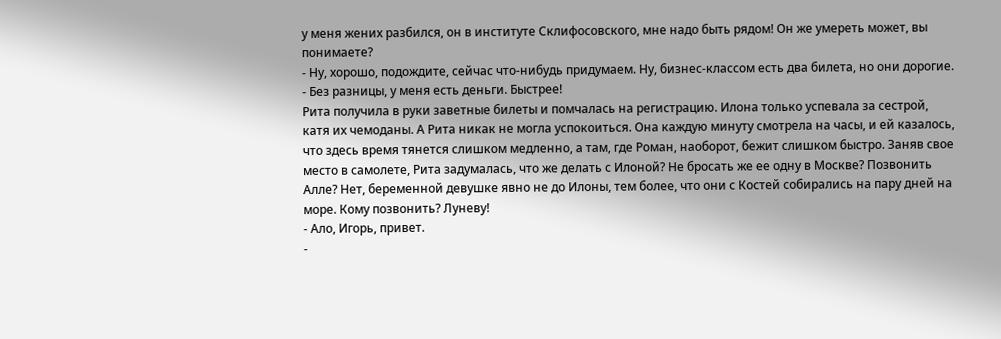у меня жених разбился, он в институте Склифосовского, мне надо быть рядом! Он же умереть может, вы понимаете?
- Ну, хорошо, подождите, сейчас что-нибудь придумаем. Ну, бизнес-классом есть два билета, но они дорогие.
- Без разницы, у меня есть деньги. Быстрее!
Рита получила в руки заветные билеты и помчалась на регистрацию. Илона только успевала за сестрой, катя их чемоданы. А Рита никак не могла успокоиться. Она каждую минуту смотрела на часы, и ей казалось, что здесь время тянется слишком медленно, а там, где Роман, наоборот, бежит слишком быстро. Заняв свое место в самолете, Рита задумалась, что же делать с Илоной? Не бросать же ее одну в Москве? Позвонить Алле? Нет, беременной девушке явно не до Илоны, тем более, что они с Костей собирались на пару дней на море. Кому позвонить? Луневу!
- Ало, Игорь, привет.
-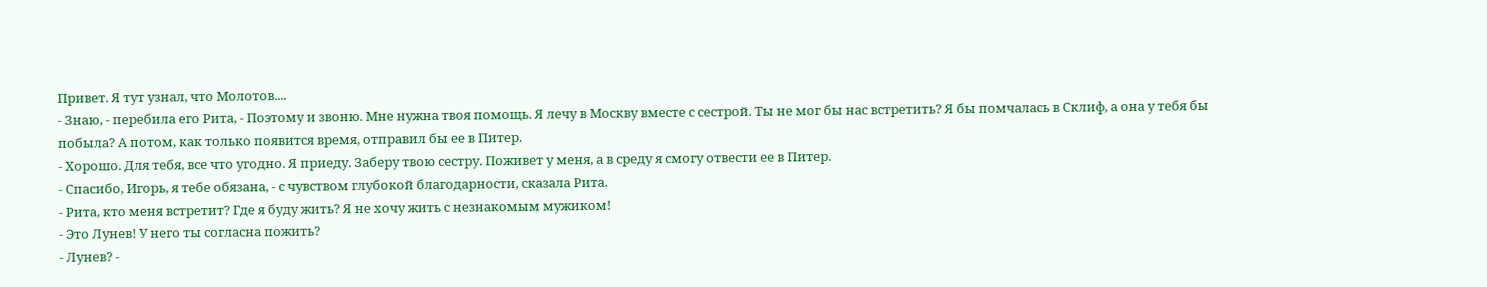Привет. Я тут узнал, что Молотов....
- Знаю, - перебила его Рита, - Поэтому и звоню. Мне нужна твоя помощь. Я лечу в Москву вместе с сестрой. Ты не мог бы нас встретить? Я бы помчалась в Склиф, а она у тебя бы побыла? А потом, как только появится время, отправил бы ее в Питер.
- Хорошо. Для тебя, все что угодно. Я приеду. Заберу твою сестру. Поживет у меня, а в среду я смогу отвести ее в Питер.
- Спасибо, Игорь, я тебе обязана, - с чувством глубокой благодарности, сказала Рита.
- Рита, кто меня встретит? Где я буду жить? Я не хочу жить с незнакомым мужиком!
- Это Лунев! У него ты согласна пожить?
- Лунев? -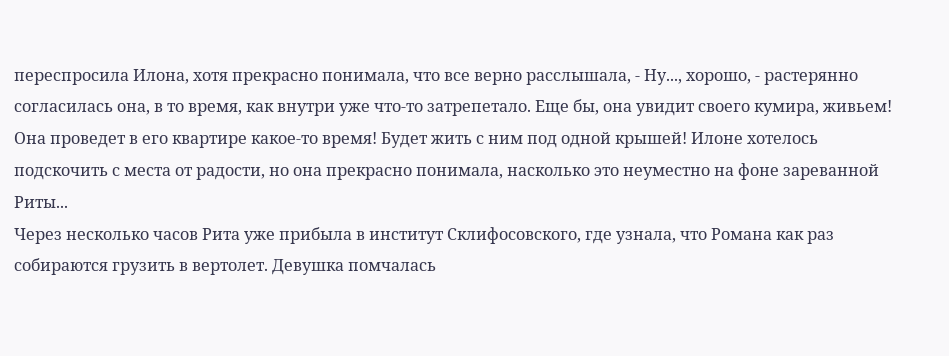переспросила Илона, хотя прекрасно понимала, что все верно расслышала, - Ну..., хорошо, - растерянно согласилась она, в то время, как внутри уже что-то затрепетало. Еще бы, она увидит своего кумира, живьем! Она проведет в его квартире какое-то время! Будет жить с ним под одной крышей! Илоне хотелось подскочить с места от радости, но она прекрасно понимала, насколько это неуместно на фоне зареванной Риты...
Через несколько часов Рита уже прибыла в институт Склифосовского, где узнала, что Романа как раз собираются грузить в вертолет. Девушка помчалась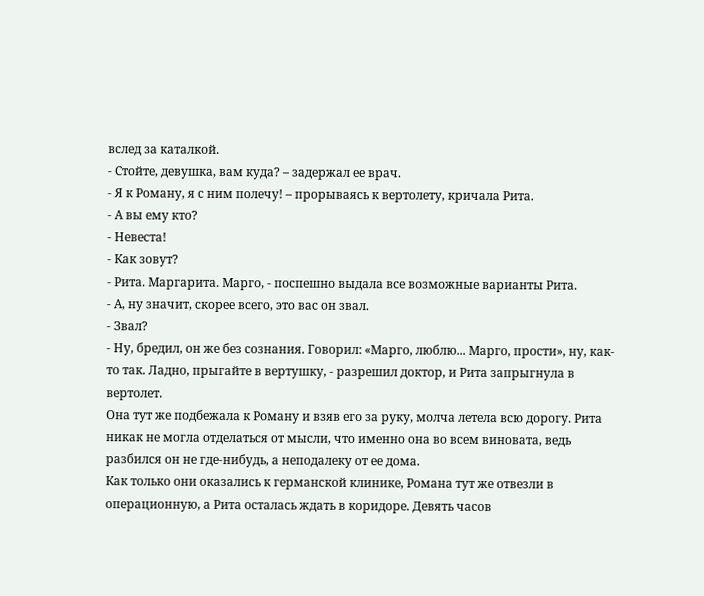вслед за каталкой.
- Стойте, девушка, вам куда? – задержал ее врач.
- Я к Роману, я с ним полечу! – прорываясь к вертолету, кричала Рита.
- А вы ему кто?
- Невеста!
- Как зовут?
- Рита. Маргарита. Марго, - поспешно выдала все возможные варианты Рита.
- А, ну значит, скорее всего, это вас он звал.
- Звал?
- Ну, бредил, он же без сознания. Говорил: «Марго, люблю... Марго, прости», ну, как-то так. Ладно, прыгайте в вертушку, - разрешил доктор, и Рита запрыгнула в вертолет.
Она тут же подбежала к Роману и взяв его за руку, молча летела всю дорогу. Рита никак не могла отделаться от мысли, что именно она во всем виновата, ведь разбился он не где-нибудь, а неподалеку от ее дома.
Как только они оказались к германской клинике, Романа тут же отвезли в операционную, а Рита осталась ждать в коридоре. Девять часов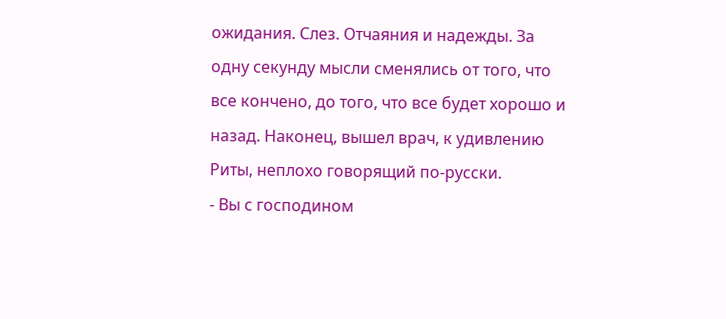ожидания. Слез. Отчаяния и надежды. За одну секунду мысли сменялись от того, что все кончено, до того, что все будет хорошо и назад. Наконец, вышел врач, к удивлению Риты, неплохо говорящий по-русски.
- Вы с господином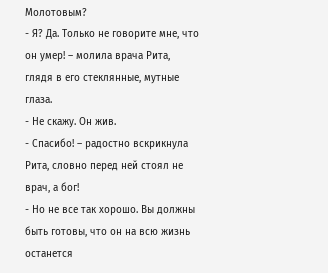Молотовым?
- Я? Да. Только не говорите мне, что он умер! – молила врача Рита, глядя в его стеклянные, мутные глаза.
- Не скажу. Он жив.
- Спасибо! – радостно вскрикнула Рита, словно перед ней стоял не врач, а бог!
- Но не все так хорошо. Вы должны быть готовы, что он на всю жизнь останется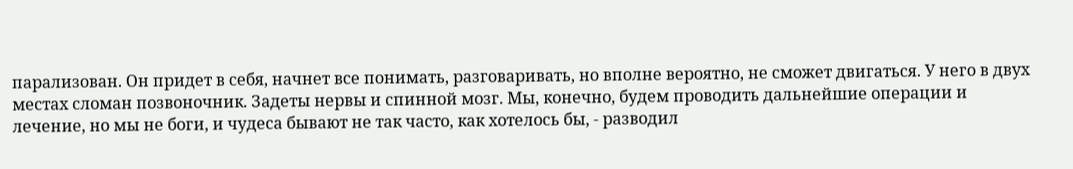парализован. Он придет в себя, начнет все понимать, разговаривать, но вполне вероятно, не сможет двигаться. У него в двух местах сломан позвоночник. Задеты нервы и спинной мозг. Мы, конечно, будем проводить дальнейшие операции и лечение, но мы не боги, и чудеса бывают не так часто, как хотелось бы, - разводил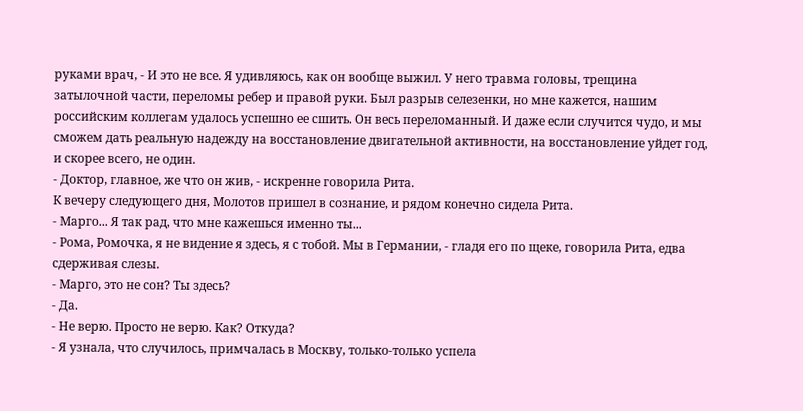руками врач, - И это не все. Я удивляюсь, как он вообще выжил. У него травма головы, трещина затылочной части, переломы ребер и правой руки. Был разрыв селезенки, но мне кажется, нашим российским коллегам удалось успешно ее сшить. Он весь переломанный. И даже если случится чудо, и мы сможем дать реальную надежду на восстановление двигательной активности, на восстановление уйдет год, и скорее всего, не один.
- Доктор, главное, же что он жив, - искренне говорила Рита.
К вечеру следующего дня, Молотов пришел в сознание, и рядом конечно сидела Рита.
- Марго... Я так рад, что мне кажешься именно ты...
- Рома, Ромочка, я не видение я здесь, я с тобой. Мы в Германии, - гладя его по щеке, говорила Рита, едва сдерживая слезы.
- Марго, это не сон? Ты здесь?
- Да.
- Не верю. Просто не верю. Как? Откуда?
- Я узнала, что случилось, примчалась в Москву, только-только успела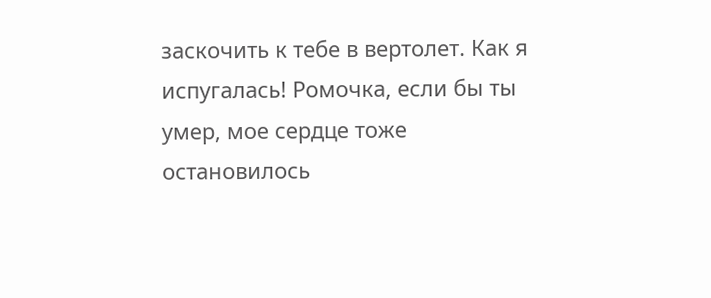заскочить к тебе в вертолет. Как я испугалась! Ромочка, если бы ты умер, мое сердце тоже остановилось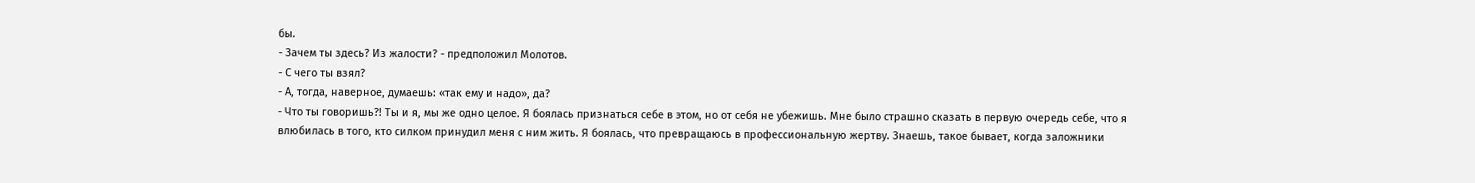бы.
- Зачем ты здесь? Из жалости? - предположил Молотов.
- С чего ты взял?
- А, тогда, наверное, думаешь: «так ему и надо», да?
- Что ты говоришь?! Ты и я, мы же одно целое. Я боялась признаться себе в этом, но от себя не убежишь. Мне было страшно сказать в первую очередь себе, что я влюбилась в того, кто силком принудил меня с ним жить. Я боялась, что превращаюсь в профессиональную жертву. Знаешь, такое бывает, когда заложники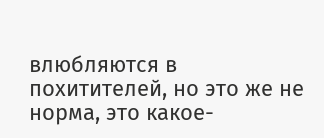влюбляются в похитителей, но это же не норма, это какое-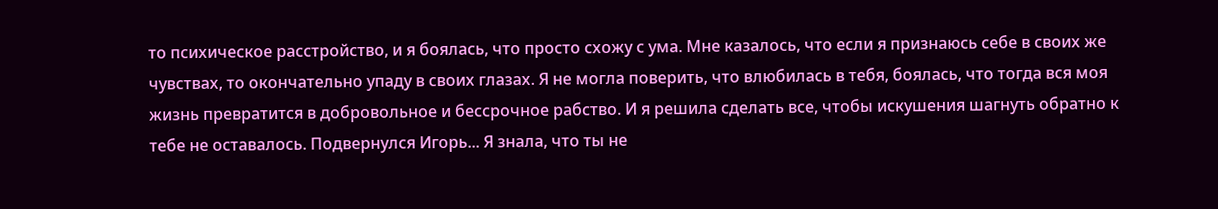то психическое расстройство, и я боялась, что просто схожу с ума. Мне казалось, что если я признаюсь себе в своих же чувствах, то окончательно упаду в своих глазах. Я не могла поверить, что влюбилась в тебя, боялась, что тогда вся моя жизнь превратится в добровольное и бессрочное рабство. И я решила сделать все, чтобы искушения шагнуть обратно к тебе не оставалось. Подвернулся Игорь... Я знала, что ты не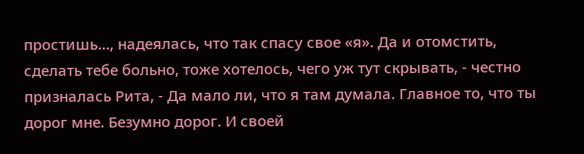простишь..., надеялась, что так спасу свое «я». Да и отомстить, сделать тебе больно, тоже хотелось, чего уж тут скрывать, - честно призналась Рита, - Да мало ли, что я там думала. Главное то, что ты дорог мне. Безумно дорог. И своей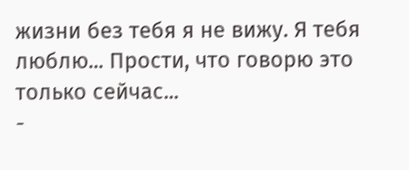жизни без тебя я не вижу. Я тебя люблю... Прости, что говорю это только сейчас...
-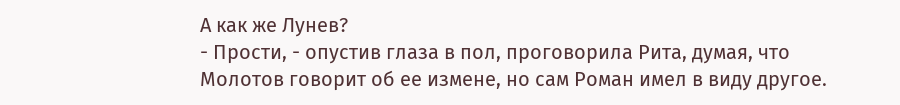А как же Лунев?
- Прости, - опустив глаза в пол, проговорила Рита, думая, что Молотов говорит об ее измене, но сам Роман имел в виду другое.